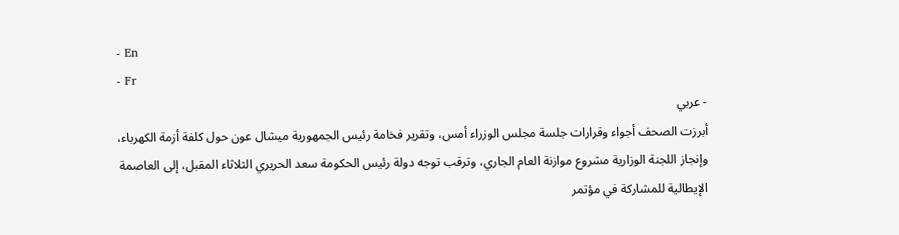- En
- Fr
- عربي
أبرزت الصحف أجواء وقرارات جلسة مجلس الوزراء أمس، وتقرير فخامة رئيس الجمهورية ميشال عون حول كلفة أزمة الكهرباء، وإنجاز اللجنة الوزارية مشروع موازنة العام الجاري، وترقب توجه دولة رئيس الحكومة سعد الحريري الثلاثاء المقبل، إلى العاصمة الإيطالية للمشاركة في مؤتمر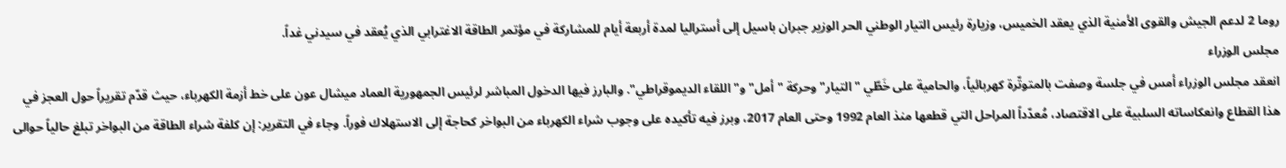روما 2 لدعم الجيش والقوى الأمنية الذي يعقد الخميس، وزيارة رئيس التيار الوطني الحر الوزير جبران باسيل إلى أستراليا لمدة أربعة أيام للمشاركة في مؤتمر الطاقة الاغترابي الذي يُعقد في سيدني غداً.
مجلس الوزراء
انعقد مجلس الوزراء أمس في جلسة وصفت بالمتوتّرة كهربائياً، والحامية على خَطّي "التيار" وحركة "أمل" و"اللقاء الديموقراطي". والبارز فيها الدخول المباشر لرئيس الجمهورية العماد ميشال عون على خط أزمة الكهرباء، حيث قدّم تقريراً حول العجز في هذا القطاع وانعكاساته السلبية على الاقتصاد، مُعدّداً المراحل التي قطعها منذ العام 1992 وحتى العام 2017، وبرز فيه تأكيده على وجوب شراء الكهرباء من البواخر كحاجة إلى الاستهلاك فوراً. وجاء في التقرير: إن كلفة شراء الطاقة من البواخر تبلغ حالياً حوالى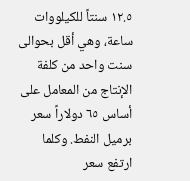١٢.٥ سنتاً للكيلووات ساعة، وهي أقل بحوالى سنت واحد من كلفة الإنتاج من المعامل على أساس ٦٥ دولاراً سعر برميل النفط. وكلما ارتفع سعر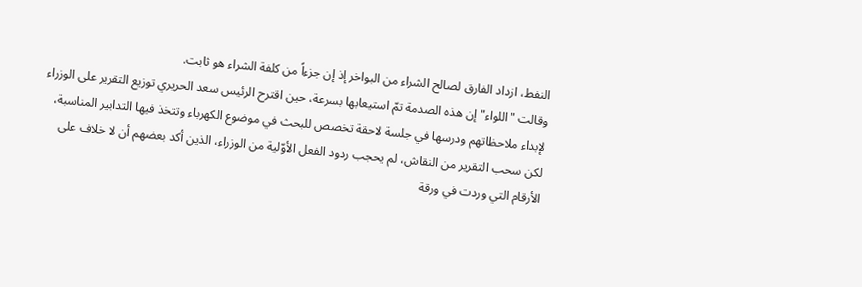النفط، ازداد الفارق لصالح الشراء من البواخر إذ إن جزءاً من كلفة الشراء هو ثابت.
وقالت "اللواء" إن هذه الصدمة تمّ استيعابها بسرعة، حين اقترح الرئيس سعد الحريري توزيع التقرير على الوزراء لإبداء ملاحظاتهم ودرسها في جلسة لاحقة تخصص للبحث في موضوع الكهرباء وتتخذ فيها التدابير المناسبة، لكن سحب التقرير من النقاش، لم يحجب ردود الفعل الأوّلية من الوزراء، الذين أكد بعضهم أن لا خلاف على الأرقام التي وردت في ورقة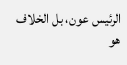الرئيس عون، بل الخلاف هو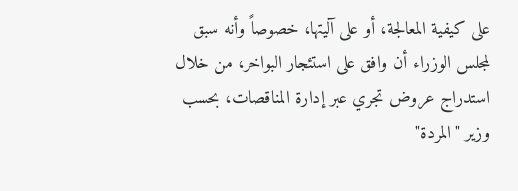على كيفية المعالجة، أو على آليتها، خصوصاً وأنه سبق لمجلس الوزراء أن وافق على استئجار البواخر، من خلال استدراج عروض تجري عبر إدارة المناقصات، بحسب وزير "المردة"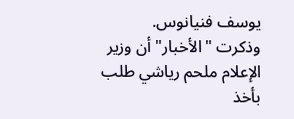يوسف فنيانوس.
وذكرت "الأخبار" أن وزير الإعلام ملحم رياشي طلب بأخذ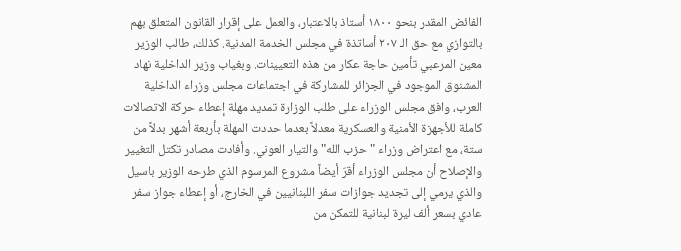الفائض المقدر بنحو ١٨٠٠ أستاذ بالاعتبار، والعمل على إقرار القانون المتعلق بهم بالتوازي مع حق الـ ٢٠٧ أساتذة في مجلس الخدمة المدنية. كذلك، طالب الوزير معين المرعبي تأمين حاجة عكار من هذه التعيينات. وبغياب وزير الداخلية نهاد المشنوق الموجود في الجزائر للمشاركة في اجتماعات مجلس وزراء الداخلية العرب، وافق مجلس الوزراء على طلب الوزارة تمديد مهلة إعطاء حركة الاتصالات كاملة للأجهزة الأمنية والعسكرية معدلاً بعدما حددت المهلة بأربعة أشهر بدلاً من ستة، مع اعتراض وزراء "حزب الله" والتيار العوني. وأفادت مصادر تكتل التغيير والإصلاح أن مجلس الوزراء أقرّ أيضاً مشروع المرسوم الذي طرحه الوزير باسيل والذي يرمي إلى تجديد جوازات سفر اللبنانيين في الخارج، أو إعطاء جواز سفر عادي بسعر ألف ليرة لبنانية للتمكن من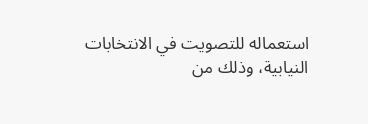استعماله للتصويت في الانتخابات النيابية، وذلك من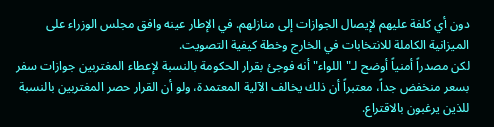دون أي كلفة عليهم لإيصال الجوازات إلى منازلهم. في الإطار عينه وافق مجلس الوزراء على الميزانية الكاملة للانتخابات في الخارج وخطة كيفية التصويت.
لكن مصدراً أمنياً أوضح لـ"اللواء" أنه فوجئ بقرار الحكومة بالنسبة لإعطاء المغتربين جوازات سفر بسعر منخفض جداً، معتبراً أن ذلك يخالف الآلية المعتمدة، ولو أن القرار حصر المغتربين بالنسبة للذين يرغبون بالاقتراع.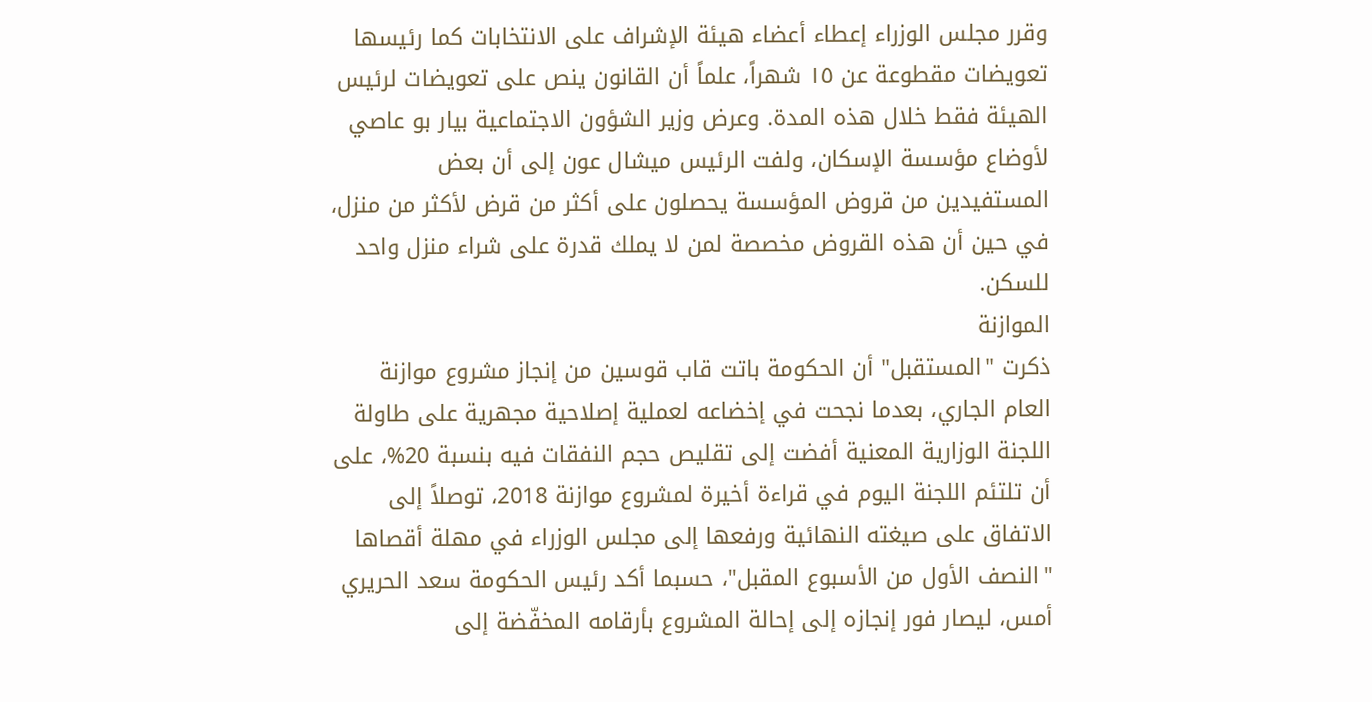وقرر مجلس الوزراء إعطاء أعضاء هيئة الإشراف على الانتخابات كما رئيسها تعويضات مقطوعة عن ١٥ شهراً، علماً أن القانون ينص على تعويضات لرئيس الهيئة فقط خلال هذه المدة. وعرض وزير الشؤون الاجتماعية بيار بو عاصي لأوضاع مؤسسة الإسكان، ولفت الرئيس ميشال عون إلى أن بعض المستفيدين من قروض المؤسسة يحصلون على أكثر من قرض لأكثر من منزل، في حين أن هذه القروض مخصصة لمن لا يملك قدرة على شراء منزل واحد للسكن.
الموازنة
ذكرت "المستقبل" أن الحكومة باتت قاب قوسين من إنجاز مشروع موازنة العام الجاري، بعدما نجحت في إخضاعه لعملية إصلاحية مجهرية على طاولة اللجنة الوزارية المعنية أفضت إلى تقليص حجم النفقات فيه بنسبة 20%، على أن تلتئم اللجنة اليوم في قراءة أخيرة لمشروع موازنة 2018، توصلاً إلى الاتفاق على صيغته النهائية ورفعها إلى مجلس الوزراء في مهلة أقصاها "النصف الأول من الأسبوع المقبل"، حسبما أكد رئيس الحكومة سعد الحريري أمس، ليصار فور إنجازه إلى إحالة المشروع بأرقامه المخفّضة إلى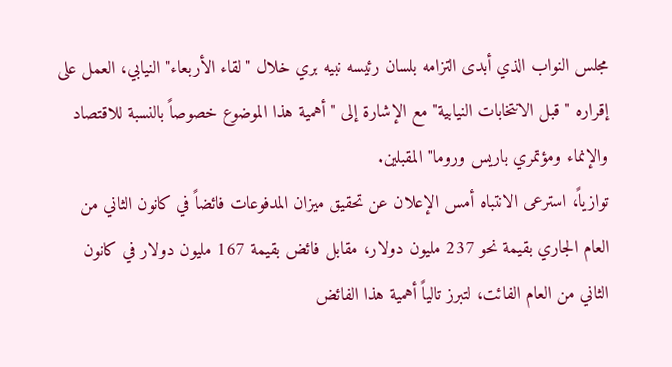مجلس النواب الذي أبدى التزامه بلسان رئيسه نبيه بري خلال "لقاء الأربعاء" النيابي، العمل على إقراره "قبل الانتخابات النيابية" مع الإشارة إلى "أهمية هذا الموضوع خصوصاً بالنسبة للاقتصاد والإنماء ومؤتمري باريس وروما" المقبلين.
توازياً، استرعى الانتباه أمس الإعلان عن تحقيق ميزان المدفوعات فائضاً في كانون الثاني من العام الجاري بقيمة نحو 237 مليون دولار، مقابل فائض بقيمة 167 مليون دولار في كانون الثاني من العام الفائت، لتبرز تالياً أهمية هذا الفائض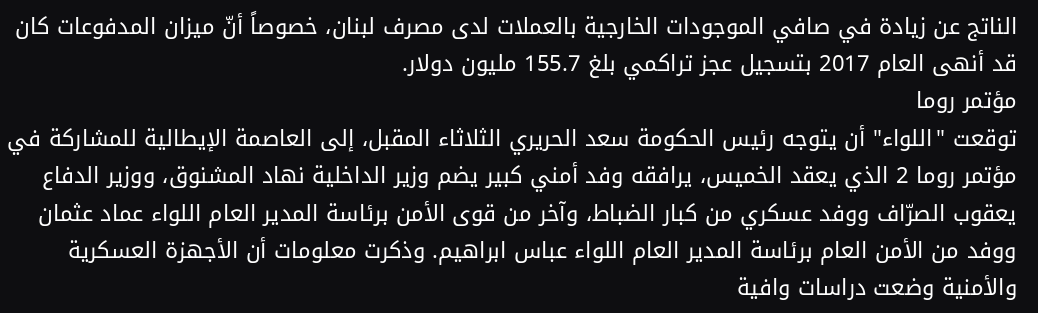الناتج عن زيادة في صافي الموجودات الخارجية بالعملات لدى مصرف لبنان، خصوصاً أنّ ميزان المدفوعات كان قد أنهى العام 2017 بتسجيل عجز تراكمي بلغ 155.7 مليون دولار.
مؤتمر روما
توقعت "اللواء" أن يتوجه رئيس الحكومة سعد الحريري الثلاثاء المقبل، إلى العاصمة الإيطالية للمشاركة في مؤتمر روما 2 الذي يعقد الخميس، يرافقه وفد أمني كبير يضم وزير الداخلية نهاد المشنوق، ووزير الدفاع يعقوب الصرّاف ووفد عسكري من كبار الضباط، وآخر من قوى الأمن برئاسة المدير العام اللواء عماد عثمان ووفد من الأمن العام برئاسة المدير العام اللواء عباس ابراهيم. وذكرت معلومات أن الأجهزة العسكرية والأمنية وضعت دراسات وافية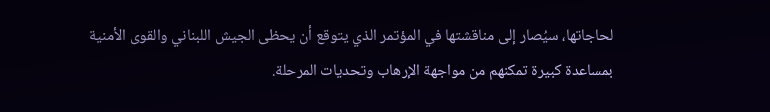لحاجاتها، سيُصار إلى مناقشتها في المؤتمر الذي يتوقع أن يحظى الجيش اللبناني والقوى الأمنية بمساعدة كبيرة تمكنهم من مواجهة الإرهاب وتحديات المرحلة.